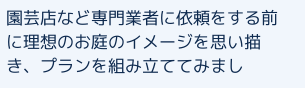園芸店など専門業者に依頼をする前に理想のお庭のイメージを思い描き、プランを組み立ててみまし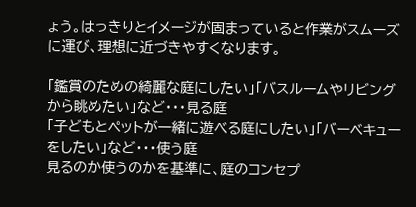ょう。はっきりとイメージが固まっていると作業がスムーズに運び、理想に近づきやすくなります。

「鑑賞のための綺麗な庭にしたい」「バスルームやリビングから眺めたい」など・・・見る庭
「子どもとペットが一緒に遊べる庭にしたい」「バーベキューをしたい」など・・・使う庭
見るのか使うのかを基準に、庭のコンセプ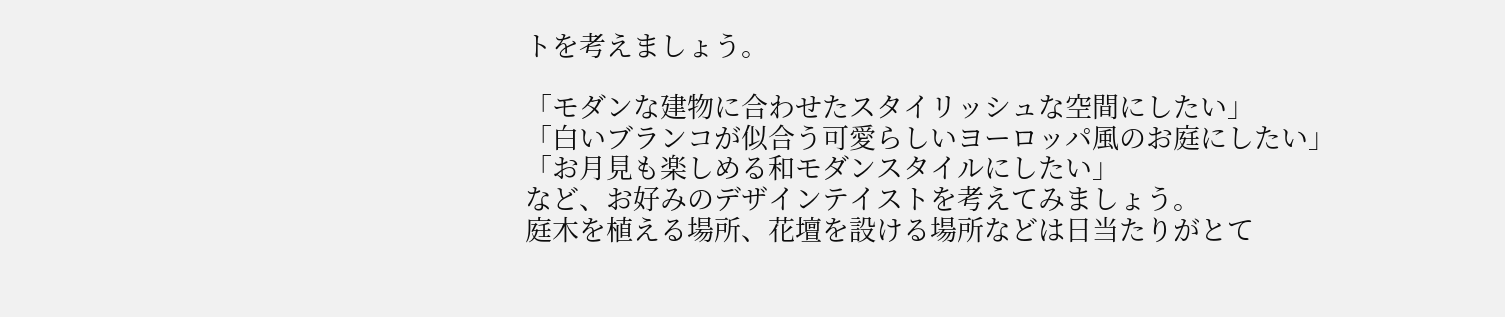トを考えましょう。

「モダンな建物に合わせたスタイリッシュな空間にしたい」
「白いブランコが似合う可愛らしいヨーロッパ風のお庭にしたい」
「お月見も楽しめる和モダンスタイルにしたい」
など、お好みのデザインテイストを考えてみましょう。
庭木を植える場所、花壇を設ける場所などは日当たりがとて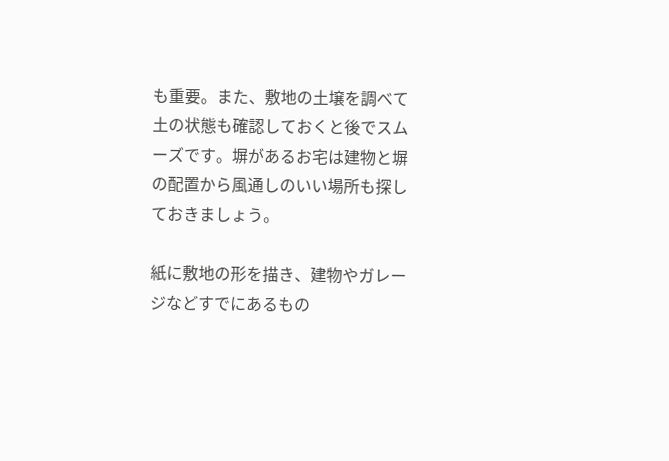も重要。また、敷地の土壌を調べて土の状態も確認しておくと後でスムーズです。塀があるお宅は建物と塀の配置から風通しのいい場所も探しておきましょう。

紙に敷地の形を描き、建物やガレージなどすでにあるもの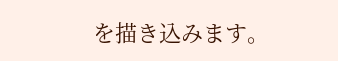を描き込みます。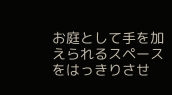お庭として手を加えられるスペースをはっきりさせ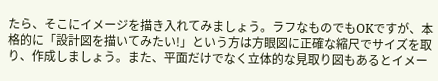たら、そこにイメージを描き入れてみましょう。ラフなものでもOKですが、本格的に「設計図を描いてみたい!」という方は方眼図に正確な縮尺でサイズを取り、作成しましょう。また、平面だけでなく立体的な見取り図もあるとイメー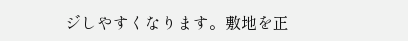ジしやすくなります。敷地を正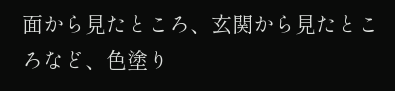面から見たところ、玄関から見たところなど、色塗り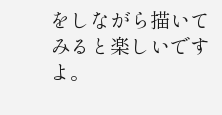をしながら描いてみると楽しいですよ。